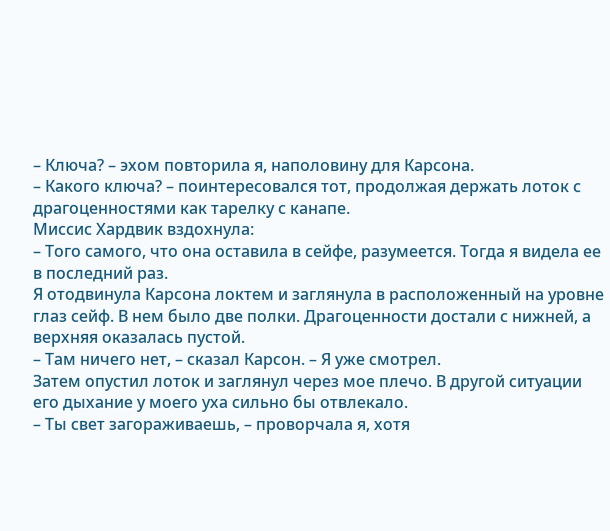– Ключа? – эхом повторила я, наполовину для Карсона.
– Какого ключа? – поинтересовался тот, продолжая держать лоток с драгоценностями как тарелку с канапе.
Миссис Хардвик вздохнула:
– Того самого, что она оставила в сейфе, разумеется. Тогда я видела ее в последний раз.
Я отодвинула Карсона локтем и заглянула в расположенный на уровне глаз сейф. В нем было две полки. Драгоценности достали с нижней, а верхняя оказалась пустой.
– Там ничего нет, – сказал Карсон. – Я уже смотрел.
Затем опустил лоток и заглянул через мое плечо. В другой ситуации его дыхание у моего уха сильно бы отвлекало.
– Ты свет загораживаешь, – проворчала я, хотя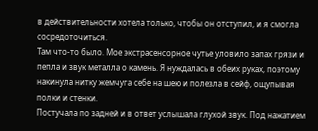в действительности хотела только, чтобы он отступил, и я смогла сосредоточиться.
Там что-то было. Мое экстрасенсорное чутье уловило запах грязи и пепла и звук металла о камень. Я нуждалась в обеих руках, поэтому накинула нитку жемчуга себе на шею и полезла в сейф, ощупывая полки и стенки.
Постучала по задней и в ответ услышала глухой звук. Под нажатием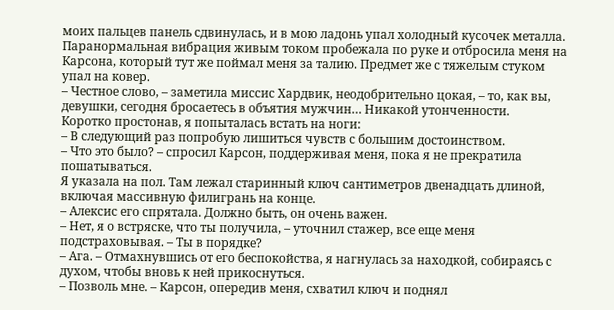моих пальцев панель сдвинулась, и в мою ладонь упал холодный кусочек металла. Паранормальная вибрация живым током пробежала по руке и отбросила меня на Карсона, который тут же поймал меня за талию. Предмет же с тяжелым стуком упал на ковер.
– Честное слово, – заметила миссис Хардвик, неодобрительно цокая, – то, как вы, девушки, сегодня бросаетесь в объятия мужчин… Никакой утонченности.
Коротко простонав, я попыталась встать на ноги:
– В следующий раз попробую лишиться чувств с большим достоинством.
– Что это было? – спросил Карсон, поддерживая меня, пока я не прекратила пошатываться.
Я указала на пол. Там лежал старинный ключ сантиметров двенадцать длиной, включая массивную филигрань на конце.
– Алексис его спрятала. Должно быть, он очень важен.
– Нет, я о встряске, что ты получила, – уточнил стажер, все еще меня подстраховывая. – Ты в порядке?
– Ага. – Отмахнувшись от его беспокойства, я нагнулась за находкой, собираясь с духом, чтобы вновь к ней прикоснуться.
– Позволь мне. – Карсон, опередив меня, схватил ключ и поднял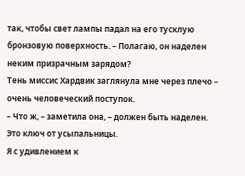так, чтобы свет лампы падал на его тусклую бронзовую поверхность. – Полагаю, он наделен неким призрачным зарядом?
Тень миссис Хардвик заглянула мне через плечо – очень человеческий поступок.
– Что ж, – заметила она, – должен быть наделен. Это ключ от усыпальницы.
Я с удивлением к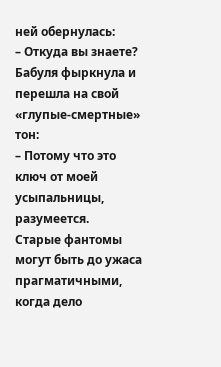ней обернулась:
– Откуда вы знаете?
Бабуля фыркнула и перешла на свой «глупые-смертные» тон:
– Потому что это ключ от моей усыпальницы, разумеется.
Старые фантомы могут быть до ужаса прагматичными, когда дело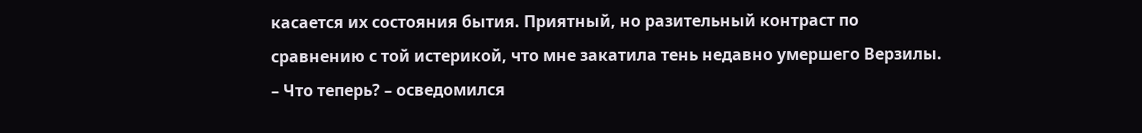касается их состояния бытия. Приятный, но разительный контраст по сравнению с той истерикой, что мне закатила тень недавно умершего Верзилы.
– Что теперь? – осведомился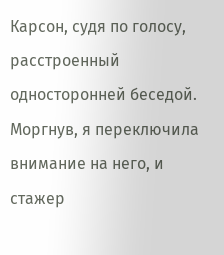Карсон, судя по голосу, расстроенный односторонней беседой.
Моргнув, я переключила внимание на него, и стажер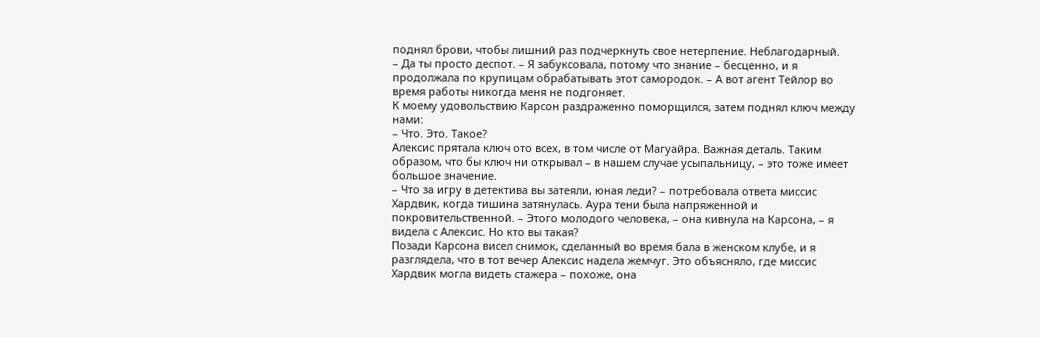поднял брови, чтобы лишний раз подчеркнуть свое нетерпение. Неблагодарный.
– Да ты просто деспот. – Я забуксовала, потому что знание – бесценно, и я продолжала по крупицам обрабатывать этот самородок. – А вот агент Тейлор во время работы никогда меня не подгоняет.
К моему удовольствию Карсон раздраженно поморщился, затем поднял ключ между нами:
– Что. Это. Такое?
Алексис прятала ключ ото всех, в том числе от Магуайра. Важная деталь. Таким образом, что бы ключ ни открывал – в нашем случае усыпальницу, – это тоже имеет большое значение.
– Что за игру в детектива вы затеяли, юная леди? – потребовала ответа миссис Хардвик, когда тишина затянулась. Аура тени была напряженной и покровительственной. – Этого молодого человека, – она кивнула на Карсона, – я видела с Алексис. Но кто вы такая?
Позади Карсона висел снимок, сделанный во время бала в женском клубе, и я разглядела, что в тот вечер Алексис надела жемчуг. Это объясняло, где миссис Хардвик могла видеть стажера – похоже, она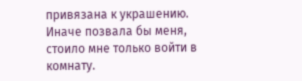привязана к украшению. Иначе позвала бы меня, стоило мне только войти в комнату.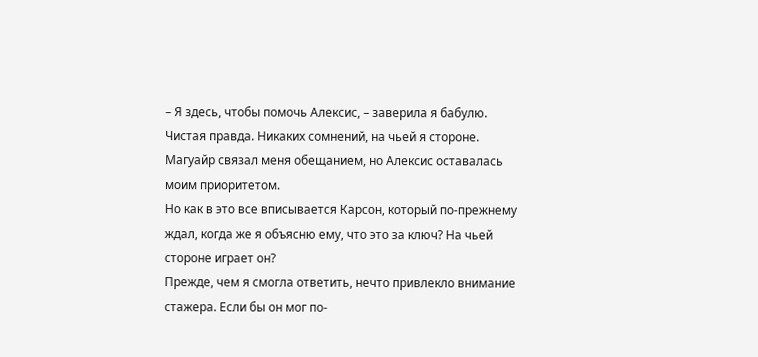– Я здесь, чтобы помочь Алексис, – заверила я бабулю. Чистая правда. Никаких сомнений, на чьей я стороне. Магуайр связал меня обещанием, но Алексис оставалась моим приоритетом.
Но как в это все вписывается Карсон, который по-прежнему ждал, когда же я объясню ему, что это за ключ? На чьей стороне играет он?
Прежде, чем я смогла ответить, нечто привлекло внимание стажера. Если бы он мог по-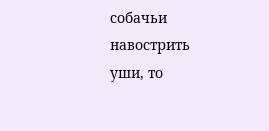собачьи навострить уши, то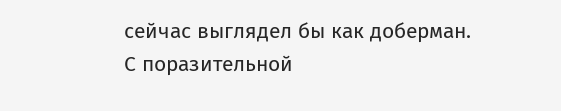сейчас выглядел бы как доберман.
С поразительной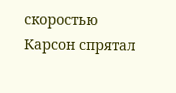скоростью Карсон спрятал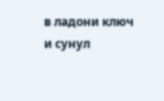в ладони ключ и сунул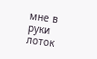мне в руки лоток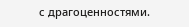с драгоценностями.